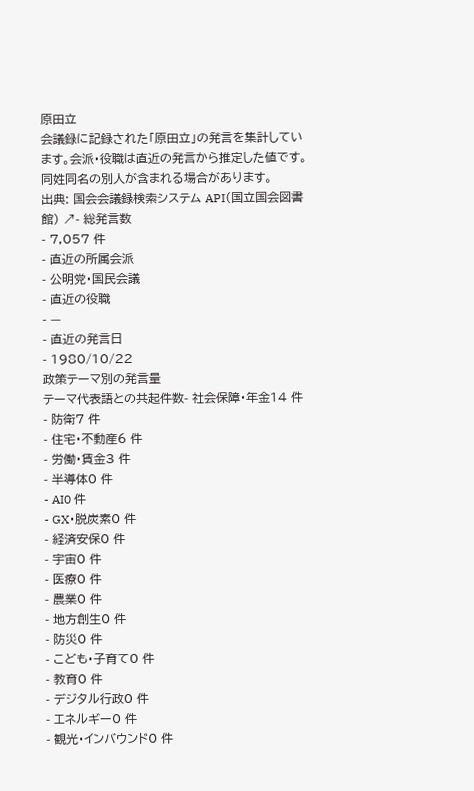原田立
会議録に記録された「原田立」の発言を集計しています。会派・役職は直近の発言から推定した値です。同姓同名の別人が含まれる場合があります。
出典: 国会会議録検索システム API(国立国会図書館) ↗- 総発言数
- 7,057 件
- 直近の所属会派
- 公明党・国民会議
- 直近の役職
- —
- 直近の発言日
- 1980/10/22
政策テーマ別の発言量
テーマ代表語との共起件数- 社会保障・年金14 件
- 防衛7 件
- 住宅・不動産6 件
- 労働・賃金3 件
- 半導体0 件
- AI0 件
- GX・脱炭素0 件
- 経済安保0 件
- 宇宙0 件
- 医療0 件
- 農業0 件
- 地方創生0 件
- 防災0 件
- こども・子育て0 件
- 教育0 件
- デジタル行政0 件
- エネルギー0 件
- 観光・インバウンド0 件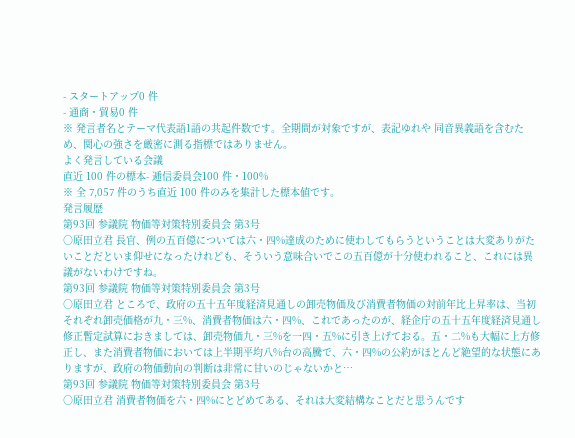- スタートアップ0 件
- 通商・貿易0 件
※ 発言者名とテーマ代表語1語の共起件数です。全期間が対象ですが、表記ゆれや 同音異義語を含むため、関心の強さを厳密に測る指標ではありません。
よく発言している会議
直近 100 件の標本- 逓信委員会100 件・100%
※ 全 7,057 件のうち直近 100 件のみを集計した標本値です。
発言履歴
第93回 参議院 物価等対策特別委員会 第3号
○原田立君 長官、例の五百億については六・四%達成のために使わしてもらうということは大変ありがたいことだといま仰せになったけれども、そういう意味合いでこの五百億が十分使われること、これには異議がないわけですね。
第93回 参議院 物価等対策特別委員会 第3号
○原田立君 ところで、政府の五十五年度経済見通しの卸売物価及び消費者物価の対前年比上昇率は、当初それぞれ卸売価格が九・三%、消費者物価は六・四%、これであったのが、経企庁の五十五年度経済見通し修正暫定試算におきましては、卸売物価九・三%を一四・五%に引き上げておる。五・二%も大幅に上方修正し、また消費者物価においては上半期平均八%台の高騰で、六・四%の公約がほとんど絶望的な状態にありますが、政府の物価動向の判断は非常に甘いのじゃないかと…
第93回 参議院 物価等対策特別委員会 第3号
○原田立君 消費者物価を六・四%にとどめてある、それは大変結構なことだと思うんです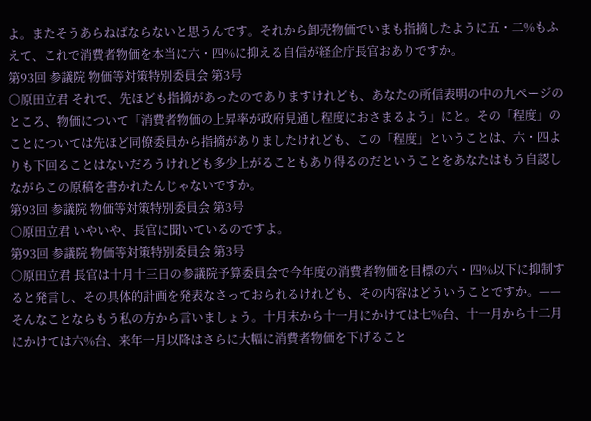よ。またそうあらねばならないと思うんです。それから卸売物価でいまも指摘したように五・二%もふえて、これで消費者物価を本当に六・四%に抑える自信が経企庁長官おありですか。
第93回 参議院 物価等対策特別委員会 第3号
○原田立君 それで、先ほども指摘があったのでありますけれども、あなたの所信表明の中の九ページのところ、物価について「消費者物価の上昇率が政府見通し程度におさまるよう」にと。その「程度」のことについては先ほど同僚委員から指摘がありましたけれども、この「程度」ということは、六・四よりも下回ることはないだろうけれども多少上がることもあり得るのだということをあなたはもう自認しながらこの原稿を書かれたんじゃないですか。
第93回 参議院 物価等対策特別委員会 第3号
○原田立君 いやいや、長官に聞いているのですよ。
第93回 参議院 物価等対策特別委員会 第3号
○原田立君 長官は十月十三日の参議院予算委員会で今年度の消費者物価を目標の六・四%以下に抑制すると発言し、その具体的計画を発表なさっておられるけれども、その内容はどういうことですか。—— そんなことならもう私の方から言いましょう。十月末から十一月にかけては七%台、十一月から十二月にかけては六%台、来年一月以降はさらに大幅に消費者物価を下げること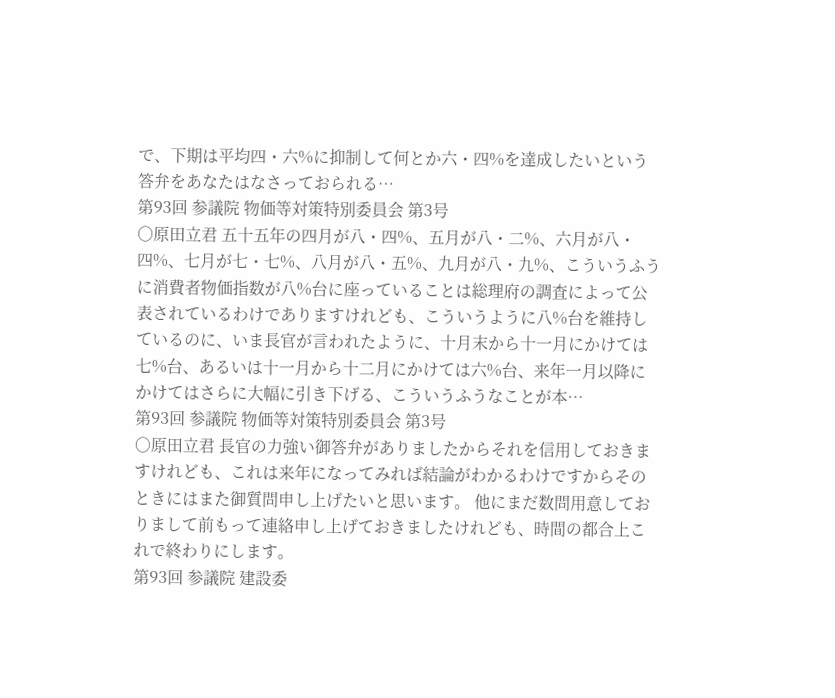で、下期は平均四・六%に抑制して何とか六・四%を達成したいという答弁をあなたはなさっておられる…
第93回 参議院 物価等対策特別委員会 第3号
○原田立君 五十五年の四月が八・四%、五月が八・二%、六月が八・四%、七月が七・七%、八月が八・五%、九月が八・九%、こういうふうに消費者物価指数が八%台に座っていることは総理府の調査によって公表されているわけでありますけれども、こういうように八%台を維持しているのに、いま長官が言われたように、十月末から十一月にかけては七%台、あるいは十一月から十二月にかけては六%台、来年一月以降にかけてはさらに大幅に引き下げる、こういうふうなことが本…
第93回 参議院 物価等対策特別委員会 第3号
○原田立君 長官の力強い御答弁がありましたからそれを信用しておきますけれども、これは来年になってみれば結論がわかるわけですからそのときにはまた御質問申し上げたいと思います。 他にまだ数問用意しておりまして前もって連絡申し上げておきましたけれども、時間の都合上これで終わりにします。
第93回 参議院 建設委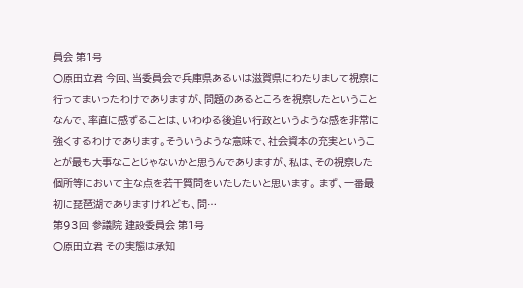員会 第1号
○原田立君 今回、当委員会で兵庫県あるいは滋賀県にわたりまして視察に行ってまいったわけでありますが、問題のあるところを視察したということなんで、率直に感ずることは、いわゆる後追い行政というような感を非常に強くするわけであります。そういうような意味で、社会資本の充実ということが最も大事なことじゃないかと思うんでありますが、私は、その視察した個所等において主な点を若干質問をいたしたいと思います。 まず、一番最初に琵琶湖でありますけれども、問…
第93回 参議院 建設委員会 第1号
○原田立君 その実態は承知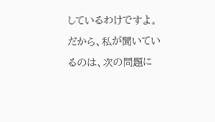しているわけですよ。 だから、私が聞いているのは、次の問題に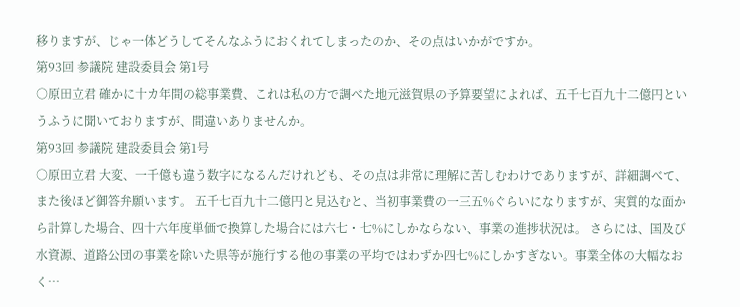移りますが、じゃ一体どうしてそんなふうにおくれてしまったのか、その点はいかがですか。
第93回 参議院 建設委員会 第1号
○原田立君 確かに十カ年間の総事業費、これは私の方で調べた地元滋賀県の予算要望によれば、五千七百九十二億円というふうに聞いておりますが、間違いありませんか。
第93回 参議院 建設委員会 第1号
○原田立君 大変、一千億も違う数字になるんだけれども、その点は非常に理解に苦しむわけでありますが、詳細調べて、また後ほど御答弁願います。 五千七百九十二億円と見込むと、当初事業費の一三五%ぐらいになりますが、実質的な面から計算した場合、四十六年度単価で換算した場合には六七・七%にしかならない、事業の進捗状況は。 さらには、国及び水資源、道路公団の事業を除いた県等が施行する他の事業の平均ではわずか四七%にしかすぎない。事業全体の大幅なおく…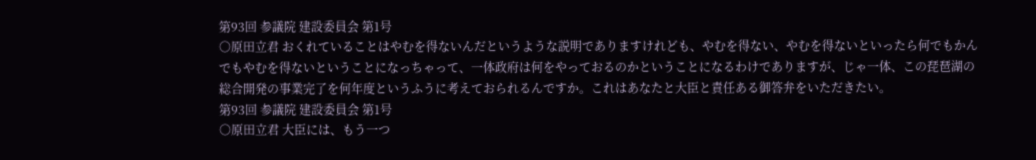第93回 参議院 建設委員会 第1号
○原田立君 おくれていることはやむを得ないんだというような説明でありますけれども、やむを得ない、やむを得ないといったら何でもかんでもやむを得ないということになっちゃって、一体政府は何をやっておるのかということになるわけでありますが、じゃ一体、この琵琶湖の総合開発の事業完了を何年度というふうに考えておられるんですか。これはあなたと大臣と責任ある御答弁をいただきたい。
第93回 参議院 建設委員会 第1号
○原田立君 大臣には、もう一つ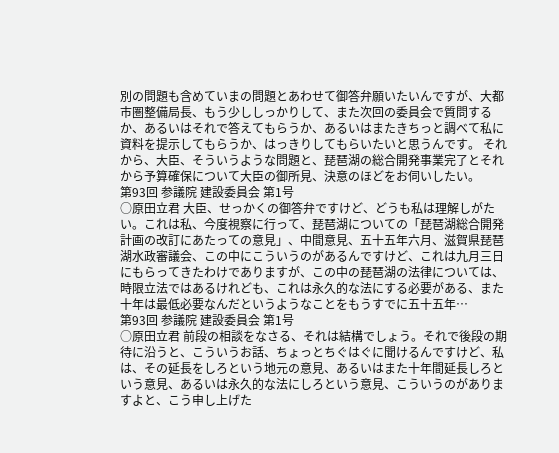別の問題も含めていまの問題とあわせて御答弁願いたいんですが、大都市圏整備局長、もう少ししっかりして、また次回の委員会で質問するか、あるいはそれで答えてもらうか、あるいはまたきちっと調べて私に資料を提示してもらうか、はっきりしてもらいたいと思うんです。 それから、大臣、そういうような問題と、琵琶湖の総合開発事業完了とそれから予算確保について大臣の御所見、決意のほどをお伺いしたい。
第93回 参議院 建設委員会 第1号
○原田立君 大臣、せっかくの御答弁ですけど、どうも私は理解しがたい。これは私、今度視察に行って、琵琶湖についての「琵琶湖総合開発計画の改訂にあたっての意見」、中間意見、五十五年六月、滋賀県琵琶湖水政審議会、この中にこういうのがあるんですけど、これは九月三日にもらってきたわけでありますが、この中の琵琶湖の法律については、時限立法ではあるけれども、これは永久的な法にする必要がある、また十年は最低必要なんだというようなことをもうすでに五十五年…
第93回 参議院 建設委員会 第1号
○原田立君 前段の相談をなさる、それは結構でしょう。それで後段の期待に沿うと、こういうお話、ちょっとちぐはぐに聞けるんですけど、私は、その延長をしろという地元の意見、あるいはまた十年間延長しろという意見、あるいは永久的な法にしろという意見、こういうのがありますよと、こう申し上げた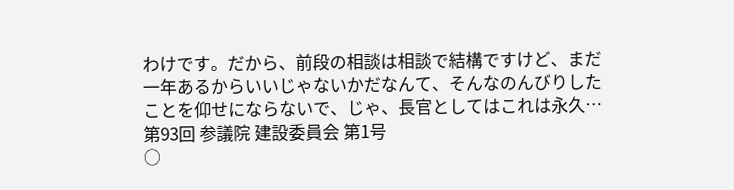わけです。だから、前段の相談は相談で結構ですけど、まだ一年あるからいいじゃないかだなんて、そんなのんびりしたことを仰せにならないで、じゃ、長官としてはこれは永久…
第93回 参議院 建設委員会 第1号
○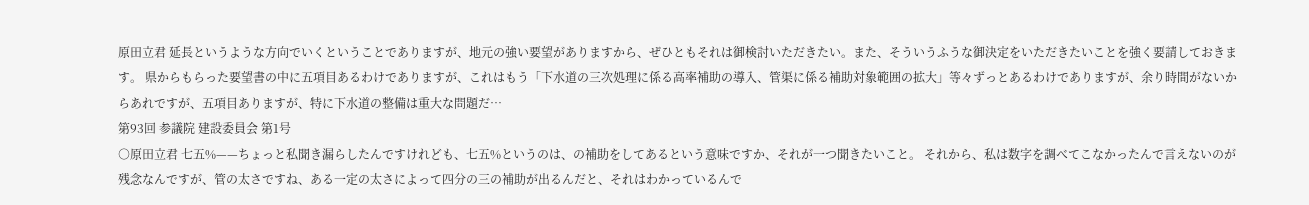原田立君 延長というような方向でいくということでありますが、地元の強い要望がありますから、ぜひともそれは御検討いただきたい。また、そういうふうな御決定をいただきたいことを強く要請しておきます。 県からもらった要望書の中に五項目あるわけでありますが、これはもう「下水道の三次処理に係る高率補助の導入、管渠に係る補助対象範囲の拡大」等々ずっとあるわけでありますが、余り時間がないからあれですが、五項目ありますが、特に下水道の整備は重大な問題だ…
第93回 参議院 建設委員会 第1号
○原田立君 七五%——ちょっと私聞き漏らしたんですけれども、七五%というのは、の補助をしてあるという意味ですか、それが一つ聞きたいこと。 それから、私は数字を調べてこなかったんで言えないのが残念なんですが、管の太さですね、ある一定の太さによって四分の三の補助が出るんだと、それはわかっているんで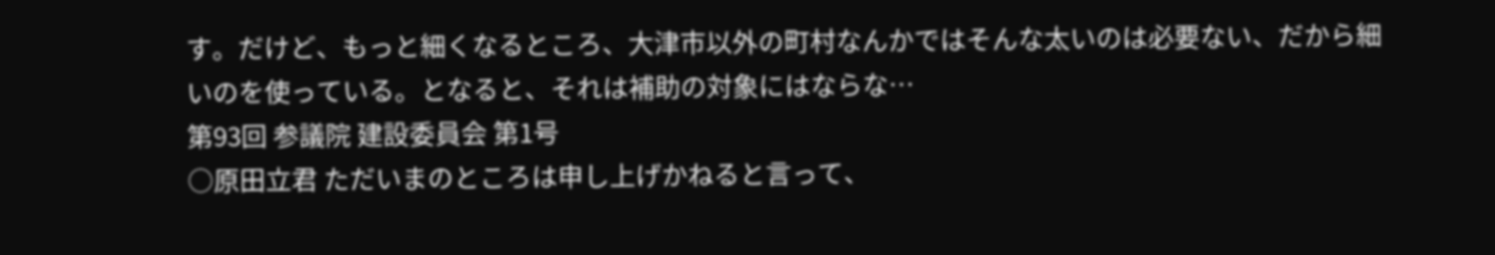す。だけど、もっと細くなるところ、大津市以外の町村なんかではそんな太いのは必要ない、だから細いのを使っている。となると、それは補助の対象にはならな…
第93回 参議院 建設委員会 第1号
○原田立君 ただいまのところは申し上げかねると言って、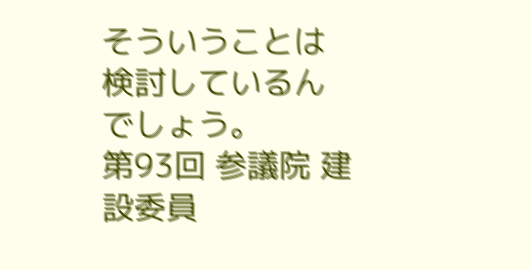そういうことは検討しているんでしょう。
第93回 参議院 建設委員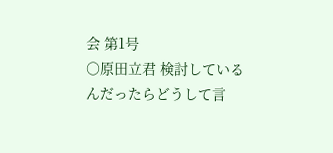会 第1号
○原田立君 検討しているんだったらどうして言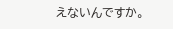えないんですか。